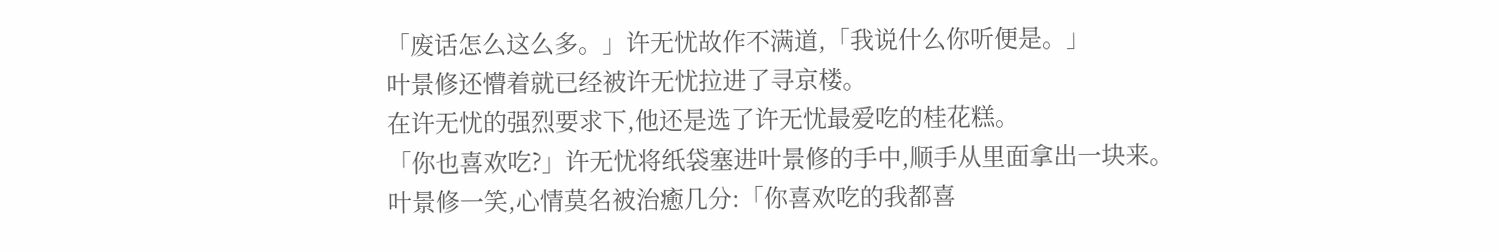「废话怎么这么多。」许无忧故作不满道,「我说什么你听便是。」
叶景修还懵着就已经被许无忧拉进了寻京楼。
在许无忧的强烈要求下,他还是选了许无忧最爱吃的桂花糕。
「你也喜欢吃?」许无忧将纸袋塞进叶景修的手中,顺手从里面拿出一块来。
叶景修一笑,心情莫名被治癒几分:「你喜欢吃的我都喜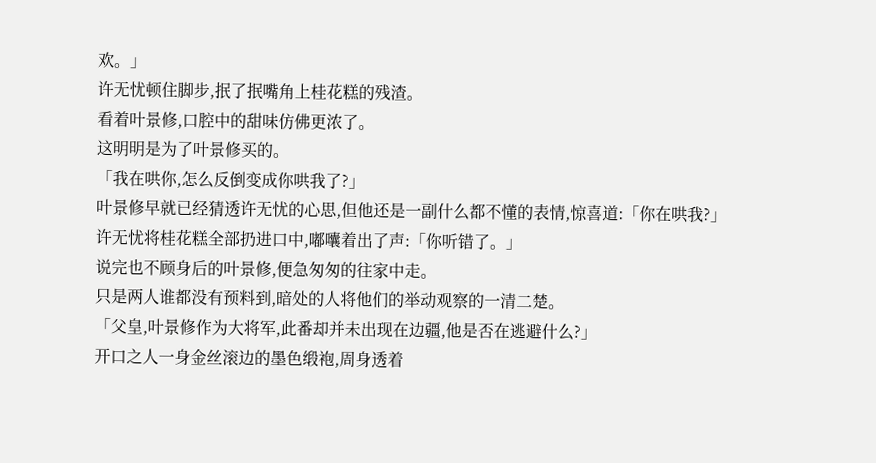欢。」
许无忧顿住脚步,抿了抿嘴角上桂花糕的残渣。
看着叶景修,口腔中的甜味仿佛更浓了。
这明明是为了叶景修买的。
「我在哄你,怎么反倒变成你哄我了?」
叶景修早就已经猜透许无忧的心思,但他还是一副什么都不懂的表情,惊喜道:「你在哄我?」
许无忧将桂花糕全部扔进口中,嘟囔着出了声:「你听错了。」
说完也不顾身后的叶景修,便急匆匆的往家中走。
只是两人谁都没有预料到,暗处的人将他们的举动观察的一清二楚。
「父皇,叶景修作为大将军,此番却并未出现在边疆,他是否在逃避什么?」
开口之人一身金丝滚边的墨色缎袍,周身透着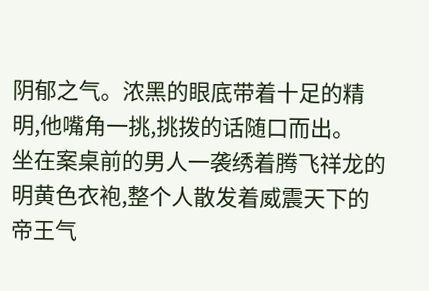阴郁之气。浓黑的眼底带着十足的精明,他嘴角一挑,挑拨的话随口而出。
坐在案桌前的男人一袭绣着腾飞祥龙的明黄色衣袍,整个人散发着威震天下的帝王气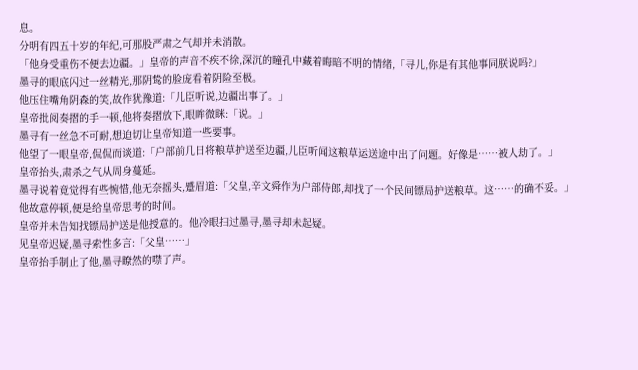息。
分明有四五十岁的年纪,可那股严肃之气却并未消散。
「他身受重伤不便去边疆。」皇帝的声音不疾不徐,深沉的瞳孔中藏着晦暗不明的情绪,「寻儿,你是有其他事同朕说吗?」
墨寻的眼底闪过一丝精光,那阴鸷的脸庞看着阴险至极。
他压住嘴角阴森的笑,故作犹豫道:「儿臣听说,边疆出事了。」
皇帝批阅奏摺的手一顿,他将奏摺放下,眼眸微眯:「说。」
墨寻有一丝急不可耐,想迫切让皇帝知道一些要事。
他望了一眼皇帝,侃侃而谈道:「户部前几日将粮草护送至边疆,儿臣听闻这粮草运送途中出了问题。好像是……被人劫了。」
皇帝抬头,肃杀之气从周身蔓延。
墨寻说着竟觉得有些惋惜,他无奈摇头,蹙眉道:「父皇,辛文舜作为户部侍郎,却找了一个民间镖局护送粮草。这……的确不妥。」
他故意停顿,便是给皇帝思考的时间。
皇帝并未告知找镖局护送是他授意的。他冷眼扫过墨寻,墨寻却未起疑。
见皇帝迟疑,墨寻索性多言:「父皇……」
皇帝抬手制止了他,墨寻瞭然的噤了声。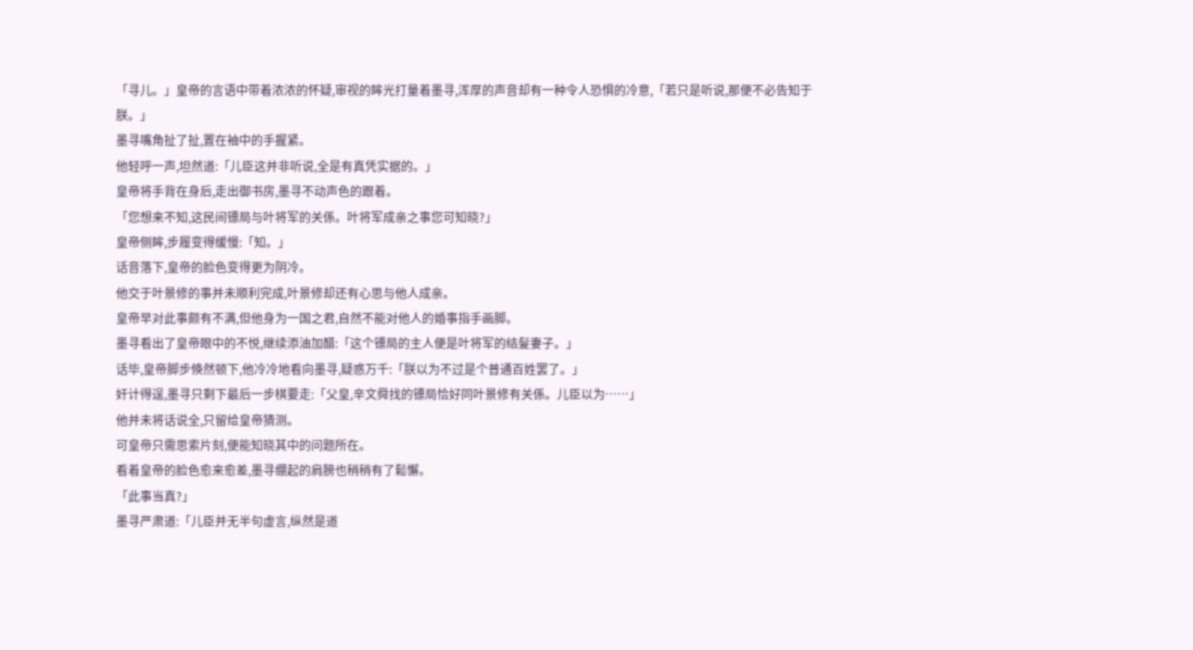「寻儿。」皇帝的言语中带着浓浓的怀疑,审视的眸光打量着墨寻,浑厚的声音却有一种令人恐惧的冷意,「若只是听说,那便不必告知于朕。」
墨寻嘴角扯了扯,置在袖中的手握紧。
他轻呼一声,坦然道:「儿臣这并非听说,全是有真凭实据的。」
皇帝将手背在身后,走出御书房,墨寻不动声色的跟着。
「您想来不知,这民间镖局与叶将军的关係。叶将军成亲之事您可知晓?」
皇帝侧眸,步履变得缓慢:「知。」
话音落下,皇帝的脸色变得更为阴冷。
他交于叶景修的事并未顺利完成,叶景修却还有心思与他人成亲。
皇帝早对此事颇有不满,但他身为一国之君,自然不能对他人的婚事指手画脚。
墨寻看出了皇帝眼中的不悦,继续添油加醋:「这个镖局的主人便是叶将军的结髮妻子。」
话毕,皇帝脚步倏然顿下,他冷冷地看向墨寻,疑惑万千:「朕以为不过是个普通百姓罢了。」
奸计得逞,墨寻只剩下最后一步棋要走:「父皇,辛文舜找的镖局恰好同叶景修有关係。儿臣以为……」
他并未将话说全,只留给皇帝猜测。
可皇帝只需思索片刻,便能知晓其中的问题所在。
看着皇帝的脸色愈来愈差,墨寻绷起的肩膀也稍稍有了鬆懈。
「此事当真?」
墨寻严肃道:「儿臣并无半句虚言,纵然是道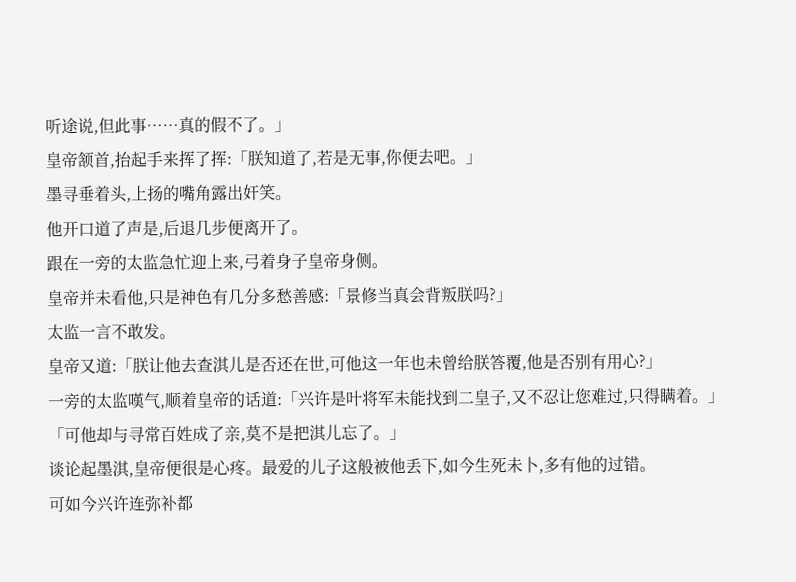听途说,但此事……真的假不了。」
皇帝颔首,抬起手来挥了挥:「朕知道了,若是无事,你便去吧。」
墨寻垂着头,上扬的嘴角露出奸笑。
他开口道了声是,后退几步便离开了。
跟在一旁的太监急忙迎上来,弓着身子皇帝身侧。
皇帝并未看他,只是神色有几分多愁善感:「景修当真会背叛朕吗?」
太监一言不敢发。
皇帝又道:「朕让他去查淇儿是否还在世,可他这一年也未曾给朕答覆,他是否别有用心?」
一旁的太监嘆气,顺着皇帝的话道:「兴许是叶将军未能找到二皇子,又不忍让您难过,只得瞒着。」
「可他却与寻常百姓成了亲,莫不是把淇儿忘了。」
谈论起墨淇,皇帝便很是心疼。最爱的儿子这般被他丢下,如今生死未卜,多有他的过错。
可如今兴许连弥补都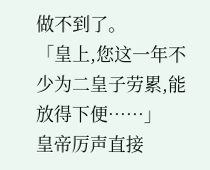做不到了。
「皇上,您这一年不少为二皇子劳累,能放得下便……」
皇帝厉声直接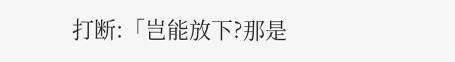打断:「岂能放下?那是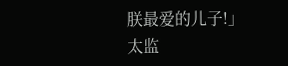朕最爱的儿子!」
太监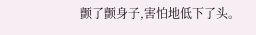颤了颤身子,害怕地低下了头。